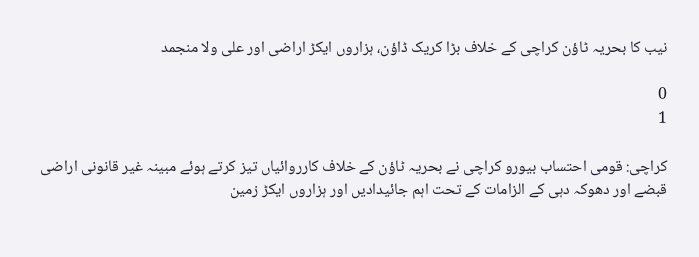نیب کا بحریہ ٹاؤن کراچی کے خلاف بڑا کریک ڈاؤن، ہزاروں ایکڑ اراضی اور علی ولا منجمد

0
1

کراچی: قومی احتساب بیورو کراچی نے بحریہ ٹاؤن کے خلاف کارروائیاں تیز کرتے ہوئے مبینہ غیر قانونی اراضی قبضے اور دھوکہ دہی کے الزامات کے تحت اہم جائیدادیں اور ہزاروں ایکڑ زمین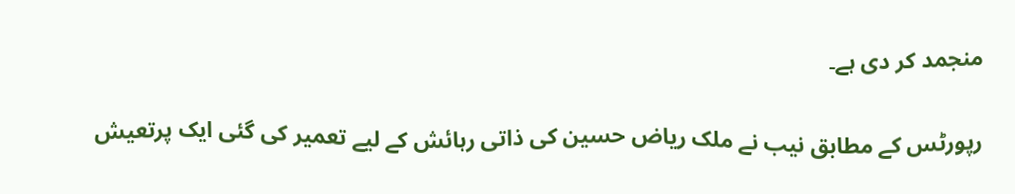منجمد کر دی ہے۔

رپورٹس کے مطابق نیب نے ملک ریاض حسین کی ذاتی رہائش کے لیے تعمیر کی گئی ایک پرتعیش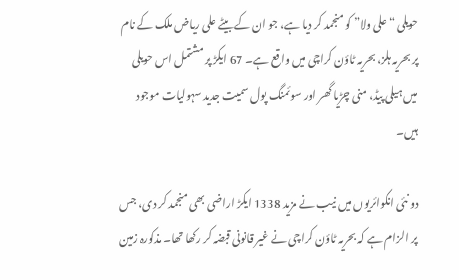حویلی “علی ولا” کو منجمد کر دیا ہے، جو ان کے بیٹے علی ریاض ملک کے نام پر بحریہ ہلز، بحریہ ٹاؤن کراچی میں واقع ہے۔ 67 ایکڑ پر مشتمل اس حویلی میں ہیلی پیڈ، منی چڑیا گھر اور سوئمنگ پول سمیت جدید سہولیات موجود ہیں۔

دو نئی انکوائریوں میں نیب نے مزید 1338 ایکڑ اراضی بھی منجمد کر دی، جس پر الزام ہے کہ بحریہ ٹاؤن کراچی نے غیر قانونی قبضہ کر رکھا تھا۔ مذکورہ زمین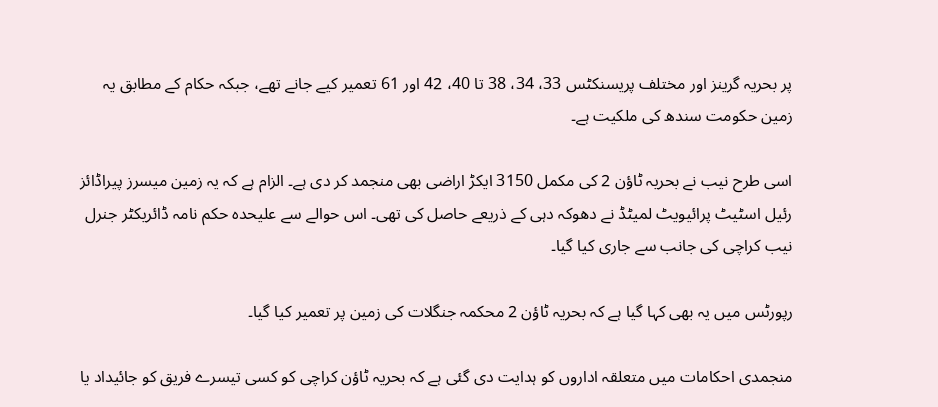پر بحریہ گرینز اور مختلف پریسنکٹس 33، 34، 38 تا 40، 42 اور 61 تعمیر کیے جانے تھے، جبکہ حکام کے مطابق یہ زمین حکومت سندھ کی ملکیت ہے۔

اسی طرح نیب نے بحریہ ٹاؤن 2 کی مکمل 3150 ایکڑ اراضی بھی منجمد کر دی ہے۔ الزام ہے کہ یہ زمین میسرز پیراڈائز رئیل اسٹیٹ پرائیویٹ لمیٹڈ نے دھوکہ دہی کے ذریعے حاصل کی تھی۔ اس حوالے سے علیحدہ حکم نامہ ڈائریکٹر جنرل نیب کراچی کی جانب سے جاری کیا گیا۔

رپورٹس میں یہ بھی کہا گیا ہے کہ بحریہ ٹاؤن 2 محکمہ جنگلات کی زمین پر تعمیر کیا گیا۔

منجمدی احکامات میں متعلقہ اداروں کو ہدایت دی گئی ہے کہ بحریہ ٹاؤن کراچی کو کسی تیسرے فریق کو جائیداد یا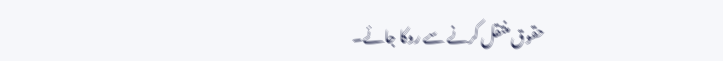حقوق منتقل کرنے سے روکا جائے۔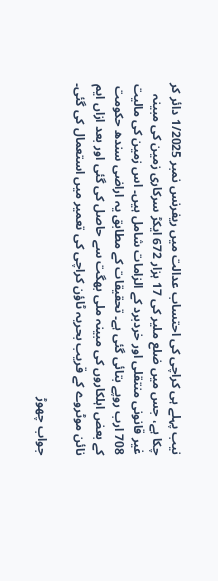نیب پہلے ہی کراچی کی احتساب عدالت میں ریفرنس نمبر 1/2025 دائر کر چکا ہے، جس میں ضلع ملیر کی 17 ہزار 672 ایکڑ سرکاری زمین کی مبینہ غیر قانونی منتقلی اور خردبرد کے الزامات شامل ہیں۔ اس زمین کی مالیت 708 ارب روپے بتائی گئی ہے۔ تحقیقات کے مطابق یہ اراضی سندھ حکومت کے بعض اہلکاروں کی مبینہ ملی بھگت سے حاصل کی گئی اور بعد ازاں ایم نائن موٹروے کے قریب بحریہ ٹاؤن کراچی کی تعمیر میں استعمال کی گئی۔

جواب چھوڑ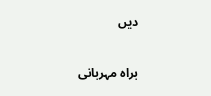دیں

براہ مہربانی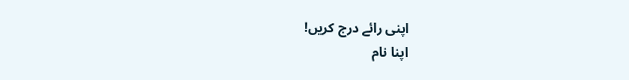اپنی رائے درج کریں!
اپنا نام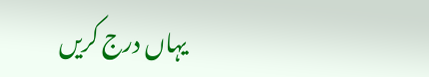یہاں درج کریں